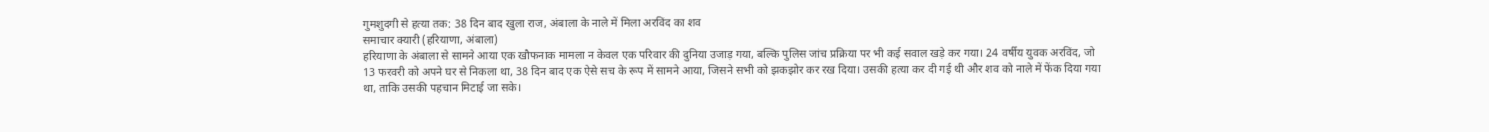गुमशुदगी से हत्या तक: 38 दिन बाद खुला राज, अंबाला के नाले में मिला अरविंद का शव
समाचार क्यारी (हरियाणा, अंबाला)
हरियाणा के अंबाला से सामने आया एक खौफनाक मामला न केवल एक परिवार की दुनिया उजाड़ गया, बल्कि पुलिस जांच प्रक्रिया पर भी कई सवाल खड़े कर गया। 24 वर्षीय युवक अरविंद, जो 13 फरवरी को अपने घर से निकला था, 38 दिन बाद एक ऐसे सच के रूप में सामने आया, जिसने सभी को झकझोर कर रख दिया। उसकी हत्या कर दी गई थी और शव को नाले में फेंक दिया गया था, ताकि उसकी पहचान मिटाई जा सके।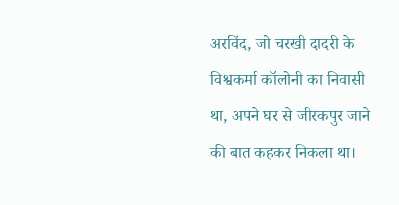अरविंद, जो चरखी दादरी के विश्वकर्मा कॉलोनी का निवासी था, अपने घर से जीरकपुर जाने की बात कहकर निकला था।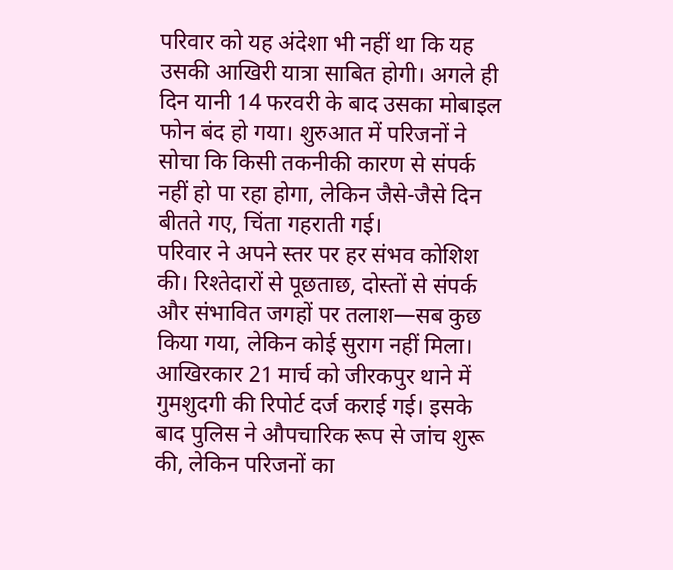परिवार को यह अंदेशा भी नहीं था कि यह उसकी आखिरी यात्रा साबित होगी। अगले ही दिन यानी 14 फरवरी के बाद उसका मोबाइल फोन बंद हो गया। शुरुआत में परिजनों ने सोचा कि किसी तकनीकी कारण से संपर्क नहीं हो पा रहा होगा, लेकिन जैसे-जैसे दिन बीतते गए, चिंता गहराती गई।
परिवार ने अपने स्तर पर हर संभव कोशिश की। रिश्तेदारों से पूछताछ, दोस्तों से संपर्क और संभावित जगहों पर तलाश—सब कुछ किया गया, लेकिन कोई सुराग नहीं मिला। आखिरकार 21 मार्च को जीरकपुर थाने में गुमशुदगी की रिपोर्ट दर्ज कराई गई। इसके बाद पुलिस ने औपचारिक रूप से जांच शुरू की, लेकिन परिजनों का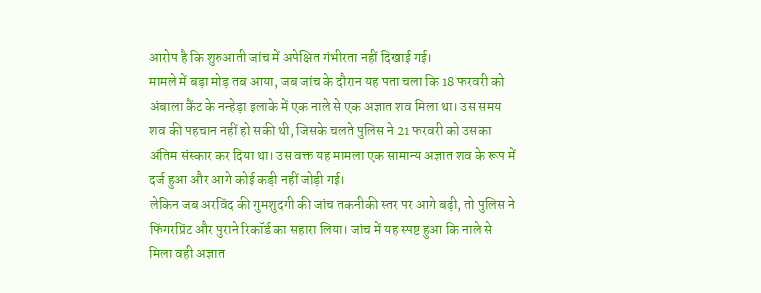आरोप है कि शुरुआती जांच में अपेक्षित गंभीरता नहीं दिखाई गई।
मामले में बड़ा मोड़ तब आया, जब जांच के दौरान यह पता चला कि 18 फरवरी को अंबाला कैंट के नन्हेड़ा इलाके में एक नाले से एक अज्ञात शव मिला था। उस समय शव की पहचान नहीं हो सकी थी, जिसके चलते पुलिस ने 21 फरवरी को उसका अंतिम संस्कार कर दिया था। उस वक्त यह मामला एक सामान्य अज्ञात शव के रूप में दर्ज हुआ और आगे कोई कड़ी नहीं जोड़ी गई।
लेकिन जब अरविंद की गुमशुदगी की जांच तकनीकी स्तर पर आगे बढ़ी, तो पुलिस ने फिंगरप्रिंट और पुराने रिकॉर्ड का सहारा लिया। जांच में यह स्पष्ट हुआ कि नाले से मिला वही अज्ञात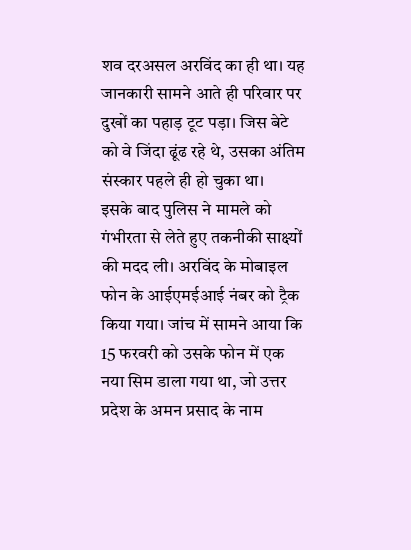शव दरअसल अरविंद का ही था। यह जानकारी सामने आते ही परिवार पर दुखों का पहाड़ टूट पड़ा। जिस बेटे को वे जिंदा ढूंढ रहे थे, उसका अंतिम संस्कार पहले ही हो चुका था।
इसके बाद पुलिस ने मामले को गंभीरता से लेते हुए तकनीकी साक्ष्यों की मदद ली। अरविंद के मोबाइल फोन के आईएमईआई नंबर को ट्रैक किया गया। जांच में सामने आया कि 15 फरवरी को उसके फोन में एक नया सिम डाला गया था, जो उत्तर प्रदेश के अमन प्रसाद के नाम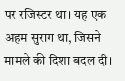पर रजिस्टर था। यह एक अहम सुराग था, जिसने मामले की दिशा बदल दी।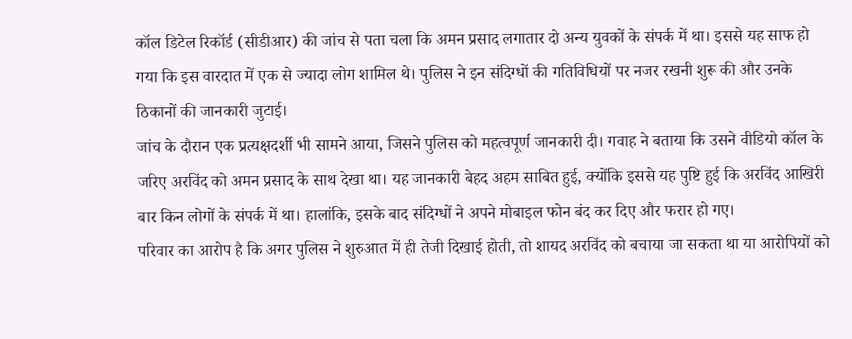कॉल डिटेल रिकॉर्ड (सीडीआर) की जांच से पता चला कि अमन प्रसाद लगातार दो अन्य युवकों के संपर्क में था। इससे यह साफ हो गया कि इस वारदात में एक से ज्यादा लोग शामिल थे। पुलिस ने इन संदिग्धों की गतिविधियों पर नजर रखनी शुरू की और उनके ठिकानों की जानकारी जुटाई।
जांच के दौरान एक प्रत्यक्षदर्शी भी सामने आया, जिसने पुलिस को महत्वपूर्ण जानकारी दी। गवाह ने बताया कि उसने वीडियो कॉल के जरिए अरविंद को अमन प्रसाद के साथ देखा था। यह जानकारी बेहद अहम साबित हुई, क्योंकि इससे यह पुष्टि हुई कि अरविंद आखिरी बार किन लोगों के संपर्क में था। हालांकि, इसके बाद संदिग्धों ने अपने मोबाइल फोन बंद कर दिए और फरार हो गए।
परिवार का आरोप है कि अगर पुलिस ने शुरुआत में ही तेजी दिखाई होती, तो शायद अरविंद को बचाया जा सकता था या आरोपियों को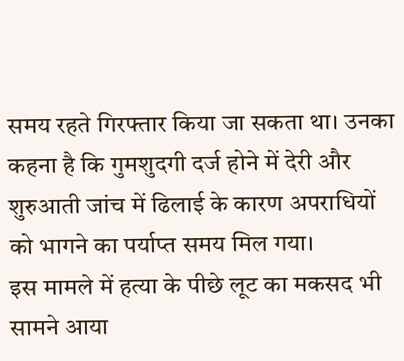समय रहते गिरफ्तार किया जा सकता था। उनका कहना है कि गुमशुदगी दर्ज होने में देरी और शुरुआती जांच में ढिलाई के कारण अपराधियों को भागने का पर्याप्त समय मिल गया।
इस मामले में हत्या के पीछे लूट का मकसद भी सामने आया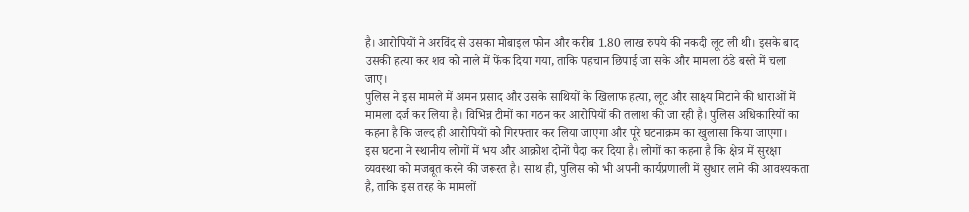है। आरोपियों ने अरविंद से उसका मोबाइल फोन और करीब 1.80 लाख रुपये की नकदी लूट ली थी। इसके बाद उसकी हत्या कर शव को नाले में फेंक दिया गया, ताकि पहचान छिपाई जा सके और मामला ठंडे बस्ते में चला जाए।
पुलिस ने इस मामले में अमन प्रसाद और उसके साथियों के खिलाफ हत्या, लूट और साक्ष्य मिटाने की धाराओं में मामला दर्ज कर लिया है। विभिन्न टीमों का गठन कर आरोपियों की तलाश की जा रही है। पुलिस अधिकारियों का कहना है कि जल्द ही आरोपियों को गिरफ्तार कर लिया जाएगा और पूरे घटनाक्रम का खुलासा किया जाएगा।
इस घटना ने स्थानीय लोगों में भय और आक्रोश दोनों पैदा कर दिया है। लोगों का कहना है कि क्षेत्र में सुरक्षा व्यवस्था को मजबूत करने की जरूरत है। साथ ही, पुलिस को भी अपनी कार्यप्रणाली में सुधार लाने की आवश्यकता है, ताकि इस तरह के मामलों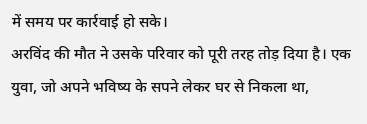में समय पर कार्रवाई हो सके।
अरविंद की मौत ने उसके परिवार को पूरी तरह तोड़ दिया है। एक युवा, जो अपने भविष्य के सपने लेकर घर से निकला था,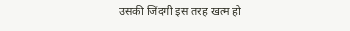उसकी जिंदगी इस तरह खत्म हो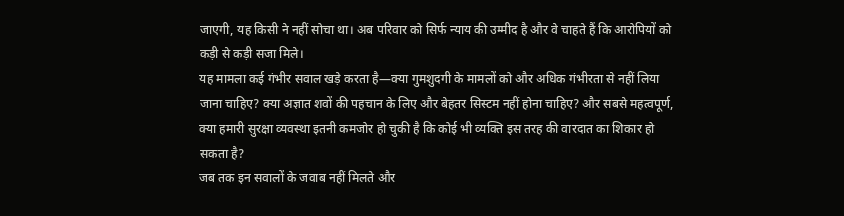जाएगी, यह किसी ने नहीं सोचा था। अब परिवार को सिर्फ न्याय की उम्मीद है और वे चाहते हैं कि आरोपियों को कड़ी से कड़ी सजा मिले।
यह मामला कई गंभीर सवाल खड़े करता है—क्या गुमशुदगी के मामलों को और अधिक गंभीरता से नहीं लिया जाना चाहिए? क्या अज्ञात शवों की पहचान के लिए और बेहतर सिस्टम नहीं होना चाहिए? और सबसे महत्वपूर्ण, क्या हमारी सुरक्षा व्यवस्था इतनी कमजोर हो चुकी है कि कोई भी व्यक्ति इस तरह की वारदात का शिकार हो सकता है?
जब तक इन सवालों के जवाब नहीं मिलते और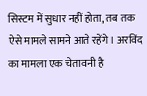सिस्टम में सुधार नहीं होता, तब तक ऐसे मामले सामने आते रहेंगे। अरविंद का मामला एक चेतावनी है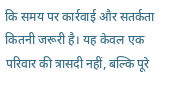कि समय पर कार्रवाई और सतर्कता कितनी जरूरी है। यह केवल एक परिवार की त्रासदी नहीं, बल्कि पूरे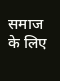समाज के लिए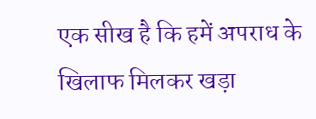एक सीख है कि हमें अपराध के खिलाफ मिलकर खड़ा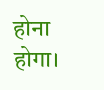होना होगा।